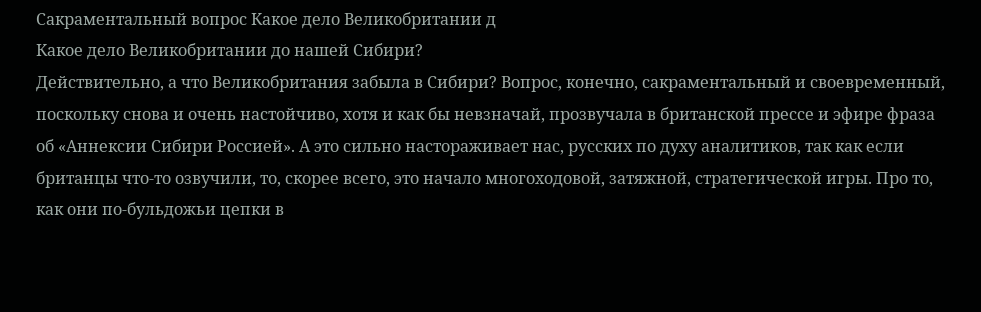Сакраментальный вопрос Какое дело Великобритании д
Какое дело Великобритании до нашей Сибири?
Действительно, а что Великобритания забыла в Сибири? Вопрос, конечно, сакраментальный и своевременный, поскольку снова и очень настойчиво, хотя и как бы невзначай, прозвучала в британской прессе и эфире фраза об «Аннексии Сибири Россией». А это сильно настораживает нас, русских по духу аналитиков, так как если британцы что-то озвучили, то, скорее всего, это начало многоходовой, затяжной, стратегической игры. Про то, как они по-бульдожьи цепки в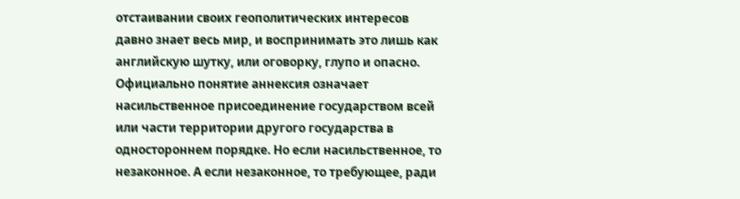отстаивании своих геополитических интересов давно знает весь мир, и воспринимать это лишь как английскую шутку, или оговорку, глупо и опасно. Официально понятие аннексия означает насильственное присоединение государством всей или части территории другого государства в одностороннем порядке. Но если насильственное, то незаконное. А если незаконное, то требующее, ради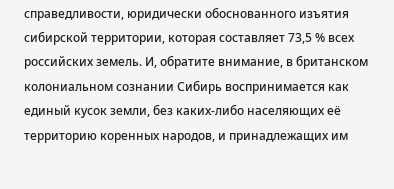справедливости, юридически обоснованного изъятия сибирской территории, которая составляет 73,5 % всех российских земель. И, обратите внимание, в британском колониальном сознании Сибирь воспринимается как единый кусок земли, без каких-либо населяющих её территорию коренных народов, и принадлежащих им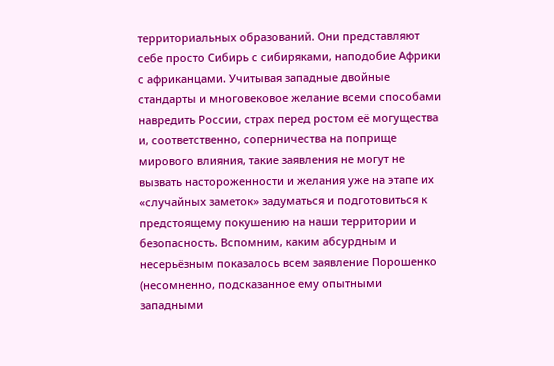территориальных образований. Они представляют себе просто Сибирь с сибиряками, наподобие Африки с африканцами. Учитывая западные двойные стандарты и многовековое желание всеми способами навредить России, страх перед ростом её могущества и, соответственно, соперничества на поприще мирового влияния, такие заявления не могут не вызвать настороженности и желания уже на этапе их «случайных заметок» задуматься и подготовиться к предстоящему покушению на наши территории и безопасность. Вспомним, каким абсурдным и несерьёзным показалось всем заявление Порошенко (несомненно, подсказанное ему опытными западными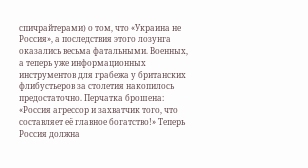спичрайтерами) о том, что «Украина не Россия», а последствия этого лозунга оказались весьма фатальными. Военных, а теперь уже информационных инструментов для грабежа у британских флибустьеров за столетия накопилось предостаточно. Перчатка брошена: «Россия агрессор и захватчик того, что составляет её главное богатство!» Теперь Россия должна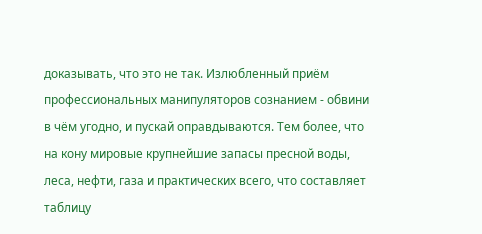доказывать, что это не так. Излюбленный приём профессиональных манипуляторов сознанием - обвини в чём угодно, и пускай оправдываются. Тем более, что на кону мировые крупнейшие запасы пресной воды, леса, нефти, газа и практических всего, что составляет таблицу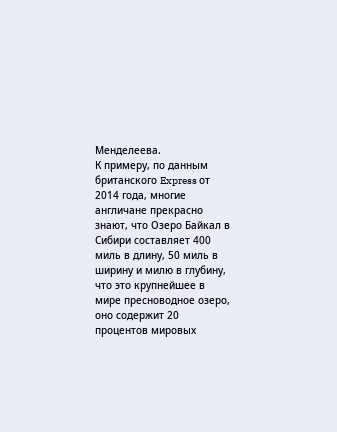Менделеева.
К примеру, по данным британского Express от 2014 года, многие англичане прекрасно знают, что Озеро Байкал в Сибири составляет 400 миль в длину, 50 миль в ширину и милю в глубину, что это крупнейшее в мире пресноводное озеро, оно содержит 20 процентов мировых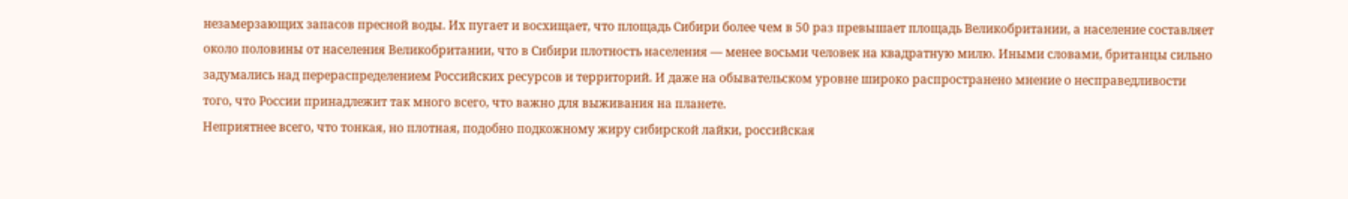незамерзающих запасов пресной воды. Их пугает и восхищает, что площадь Сибири более чем в 50 раз превышает площадь Великобритании, а население составляет около половины от населения Великобритании, что в Сибири плотность населения — менее восьми человек на квадратную милю. Иными словами, британцы сильно задумались над перераспределением Российских ресурсов и территорий. И даже на обывательском уровне широко распространено мнение о несправедливости того, что России принадлежит так много всего, что важно для выживания на планете.
Неприятнее всего, что тонкая, но плотная, подобно подкожному жиру сибирской лайки, российская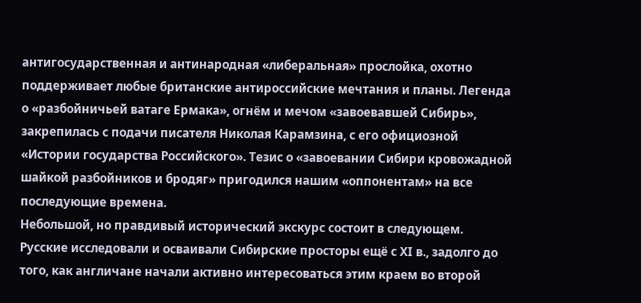антигосударственная и антинародная «либеральная» прослойка, охотно поддерживает любые британские антироссийские мечтания и планы. Легенда о «разбойничьей ватаге Ермака», огнём и мечом «завоевавшей Сибирь», закрепилась с подачи писателя Николая Карамзина, с его официозной «Истории государства Российского». Тезис о «завоевании Сибири кровожадной шайкой разбойников и бродяг» пригодился нашим «оппонентам» на все последующие времена.
Небольшой, но правдивый исторический экскурс состоит в следующем. Русские исследовали и осваивали Сибирские просторы ещё с XI в., задолго до того, как англичане начали активно интересоваться этим краем во второй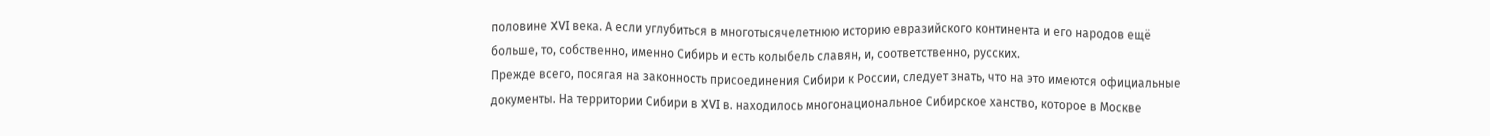половине XVI века. А если углубиться в многотысячелетнюю историю евразийского континента и его народов ещё больше, то, собственно, именно Сибирь и есть колыбель славян, и, соответственно, русских.
Прежде всего, посягая на законность присоединения Сибири к России, следует знать, что на это имеются официальные документы. На территории Сибири в XVI в. находилось многонациональное Сибирское ханство, которое в Москве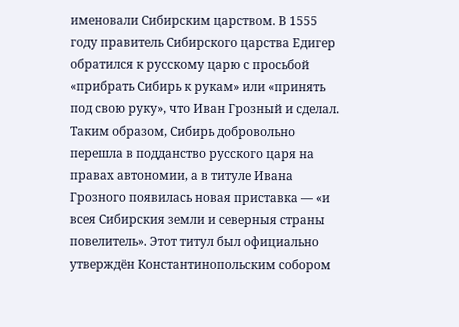именовали Сибирским царством. В 1555 году правитель Сибирского царства Едигер обратился к русскому царю с просьбой «прибрать Сибирь к рукам» или «принять под свою руку», что Иван Грозный и сделал. Таким образом, Сибирь добровольно перешла в подданство русского царя на правах автономии, а в титуле Ивана Грозного появилась новая приставка — «и всея Сибирския земли и северныя страны повелитель». Этот титул был официально утверждён Константинопольским собором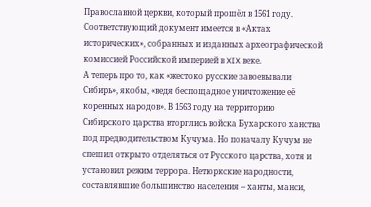Православной церкви, который прошёл в 1561 году. Соответствующий документ имеется в «Актах исторических», собранных и изданных археографической комиссией Российской империей в XIX веке.
А теперь про то, как «жестоко русские завоевывали Сибирь», якобы, «ведя беспощадное уничтожение её коренных народов». В 1563 году на территорию Сибирского царства вторглись войска Бухарского ханства под предводительством Кучума. Но поначалу Кучум не спешил открыто отделяться от Русского царства, хотя и установил режим террора. Нетюркские народности, составлявшие большинство населения – ханты, манси,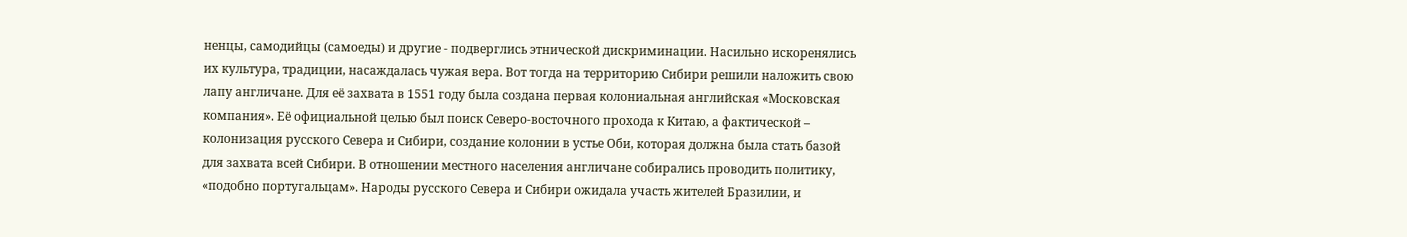ненцы, самодийцы (самоеды) и другие - подверглись этнической дискриминации. Насильно искоренялись их культура, традиции, насаждалась чужая вера. Вот тогда на территорию Сибири решили наложить свою лапу англичане. Для её захвата в 1551 году была создана первая колониальная английская «Московская компания». Её официальной целью был поиск Северо-восточного прохода к Китаю, а фактической – колонизация русского Севера и Сибири, создание колонии в устье Оби, которая должна была стать базой для захвата всей Сибири. В отношении местного населения англичане собирались проводить политику, «подобно португальцам». Народы русского Севера и Сибири ожидала участь жителей Бразилии, и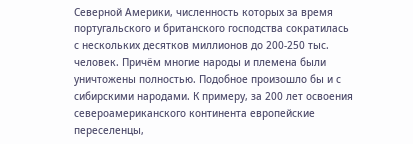Северной Америки, численность которых за время португальского и британского господства сократилась с нескольких десятков миллионов до 200-250 тыс. человек. Причём многие народы и племена были уничтожены полностью. Подобное произошло бы и с сибирскими народами. К примеру, за 200 лет освоения североамериканского континента европейские переселенцы,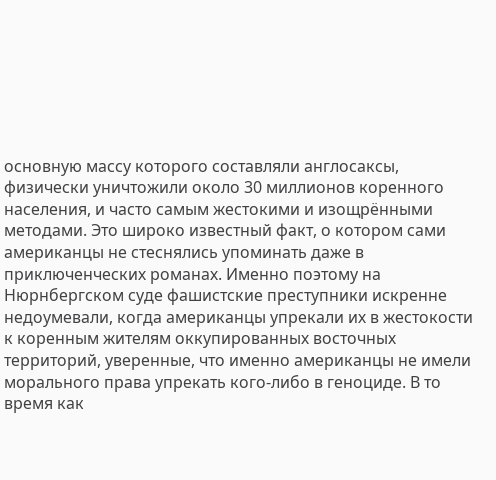основную массу которого составляли англосаксы, физически уничтожили около 30 миллионов коренного населения, и часто самым жестокими и изощрёнными методами. Это широко известный факт, о котором сами американцы не стеснялись упоминать даже в приключенческих романах. Именно поэтому на Нюрнбергском суде фашистские преступники искренне недоумевали, когда американцы упрекали их в жестокости к коренным жителям оккупированных восточных территорий, уверенные, что именно американцы не имели морального права упрекать кого-либо в геноциде. В то время как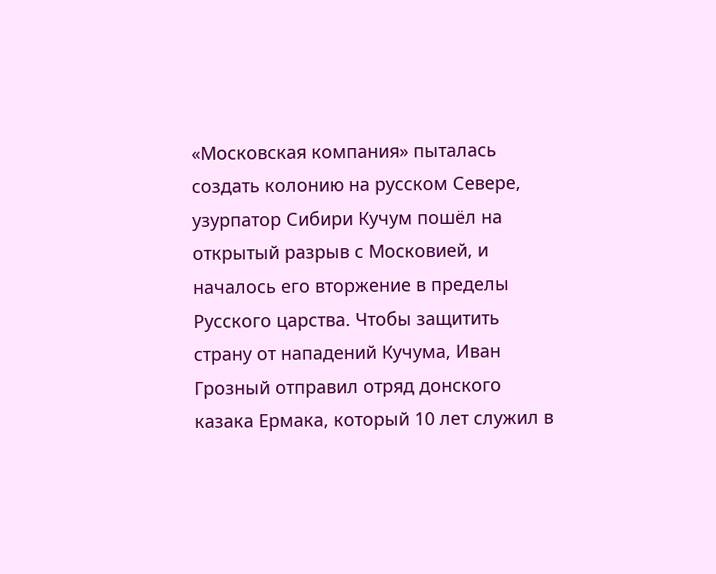«Московская компания» пыталась создать колонию на русском Севере, узурпатор Сибири Кучум пошёл на открытый разрыв с Московией, и началось его вторжение в пределы Русского царства. Чтобы защитить страну от нападений Кучума, Иван Грозный отправил отряд донского казака Ермака, который 10 лет служил в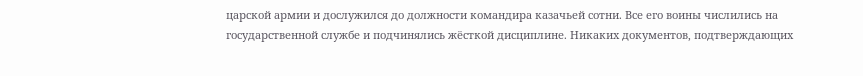царской армии и дослужился до должности командира казачьей сотни. Все его воины числились на государственной службе и подчинялись жёсткой дисциплине. Никаких документов, подтверждающих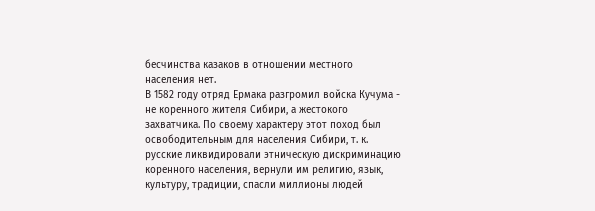бесчинства казаков в отношении местного населения нет.
В 1582 году отряд Ермака разгромил войска Кучума - не коренного жителя Сибири, а жестокого захватчика. По своему характеру этот поход был освободительным для населения Сибири, т. к. русские ликвидировали этническую дискриминацию коренного населения, вернули им религию, язык, культуру, традиции, спасли миллионы людей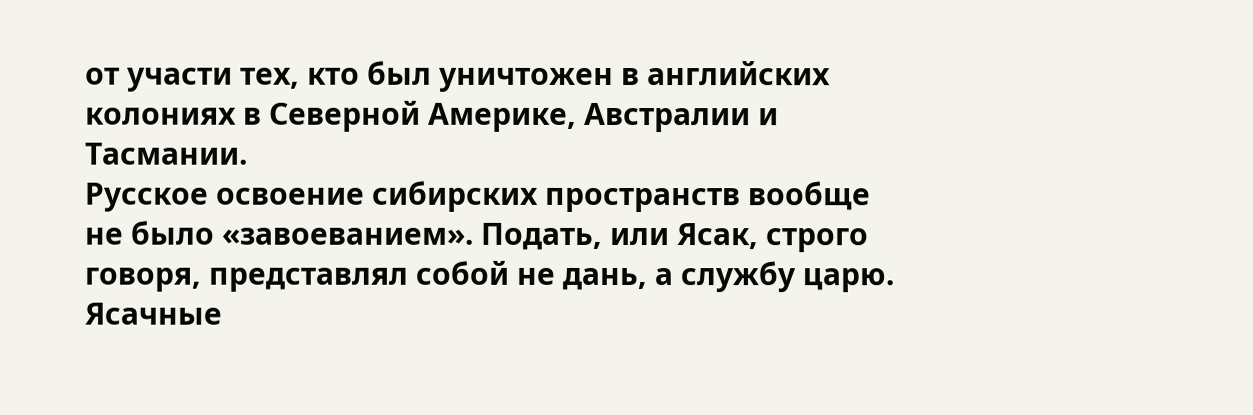от участи тех, кто был уничтожен в английских колониях в Северной Америке, Австралии и Тасмании.
Русское освоение сибирских пространств вообще не было «завоеванием». Подать, или Ясак, строго говоря, представлял собой не дань, а службу царю. Ясачные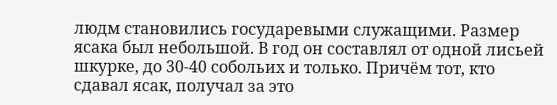людм становились государевыми служащими. Размер ясака был небольшой. В год он составлял от одной лисьей шкурке, до 30-40 собольих и только. Причём тот, кто сдавал ясак, получал за это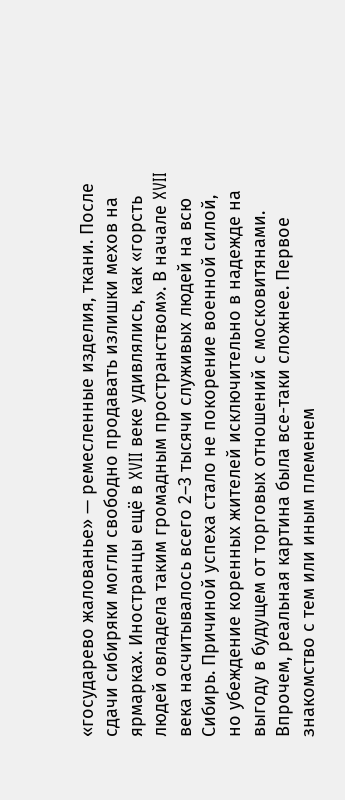«государево жалованье» — ремесленные изделия, ткани. После сдачи сибиряки могли свободно продавать излишки мехов на ярмарках. Иностранцы ещё в XVII веке удивлялись, как «горсть людей овладела таким громадным пространством». В начале XVII века насчитывалось всего 2–3 тысячи служивых людей на всю Сибирь. Причиной успеха стало не покорение военной силой, но убеждение коренных жителей исключительно в надежде на выгоду в будущем от торговых отношений с московитянами. Впрочем, реальная картина была все-таки сложнее. Первое знакомство с тем или иным племенем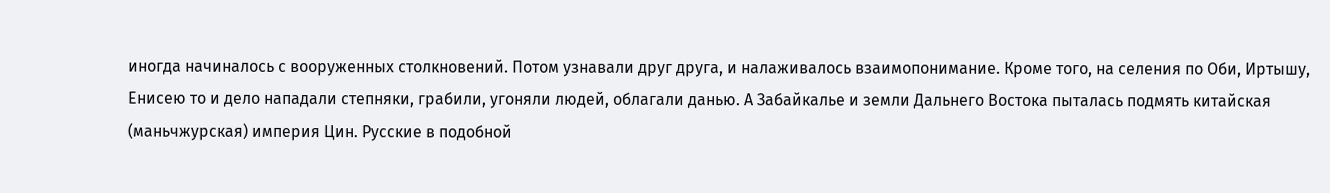иногда начиналось с вооруженных столкновений. Потом узнавали друг друга, и налаживалось взаимопонимание. Кроме того, на селения по Оби, Иртышу, Енисею то и дело нападали степняки, грабили, угоняли людей, облагали данью. А Забайкалье и земли Дальнего Востока пыталась подмять китайская (маньчжурская) империя Цин. Русские в подобной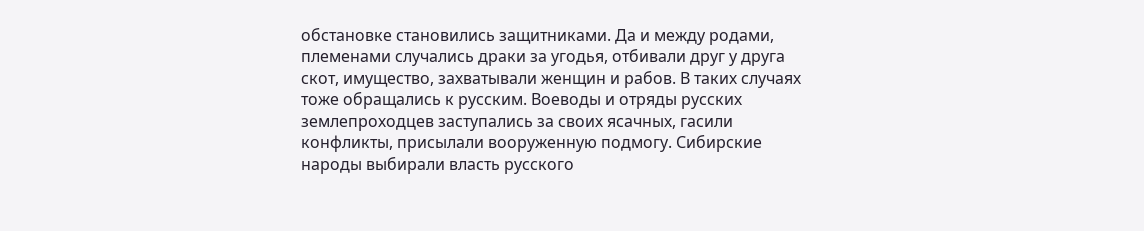обстановке становились защитниками. Да и между родами, племенами случались драки за угодья, отбивали друг у друга скот, имущество, захватывали женщин и рабов. В таких случаях тоже обращались к русским. Воеводы и отряды русских землепроходцев заступались за своих ясачных, гасили конфликты, присылали вооруженную подмогу. Сибирские народы выбирали власть русского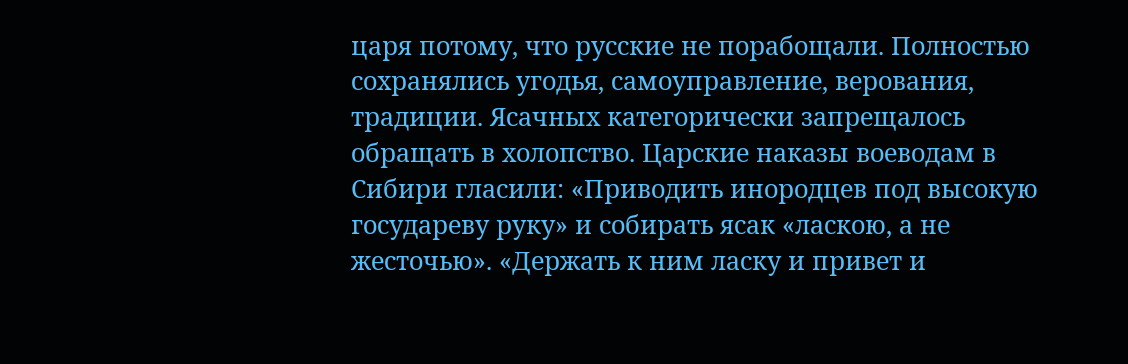царя потому, что русские не порабощали. Полностью сохранялись угодья, самоуправление, верования, традиции. Ясачных категорически запрещалось обращать в холопство. Царские наказы воеводам в Сибири гласили: «Приводить инородцев под высокую государеву руку» и собирать ясак «ласкою, а не жесточью». «Держать к ним ласку и привет и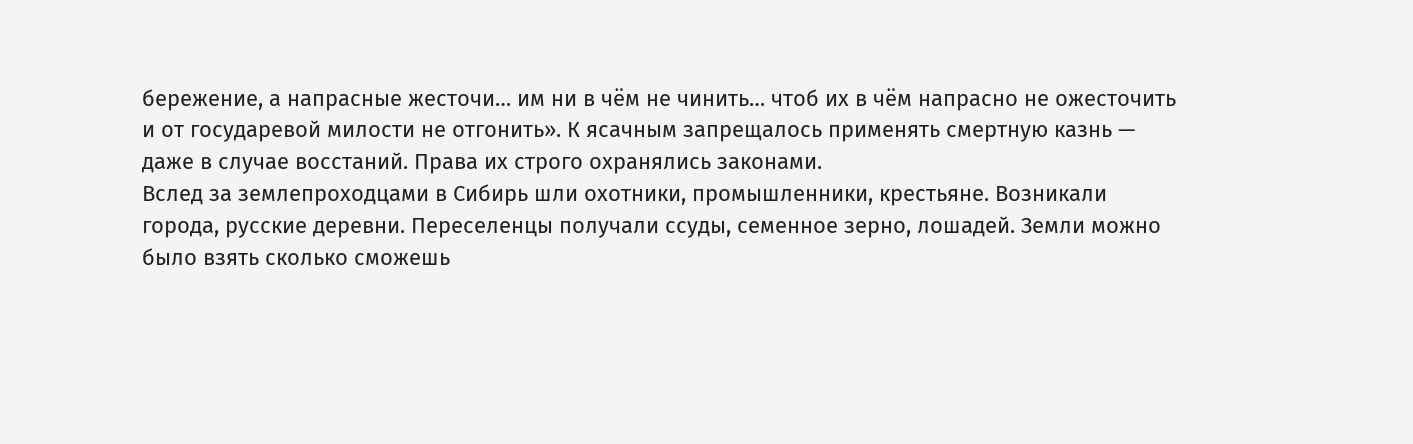бережение, а напрасные жесточи… им ни в чём не чинить… чтоб их в чём напрасно не ожесточить и от государевой милости не отгонить». К ясачным запрещалось применять смертную казнь — даже в случае восстаний. Права их строго охранялись законами.
Вслед за землепроходцами в Сибирь шли охотники, промышленники, крестьяне. Возникали города, русские деревни. Переселенцы получали ссуды, семенное зерно, лошадей. Земли можно было взять сколько сможешь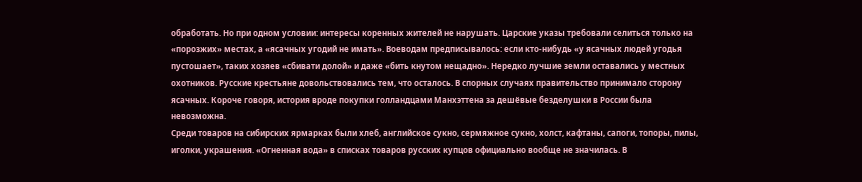обработать. Но при одном условии: интересы коренных жителей не нарушать. Царские указы требовали селиться только на «порозжих» местах, а «ясачных угодий не имать». Воеводам предписывалось: если кто-нибудь «у ясачных людей угодья пустошает», таких хозяев «сбивати долой» и даже «бить кнутом нещадно». Нередко лучшие земли оставались у местных охотников. Русские крестьяне довольствовались тем, что осталось. В спорных случаях правительство принимало сторону ясачных. Короче говоря, история вроде покупки голландцами Манхэттена за дешёвые безделушки в России была невозможна.
Среди товаров на сибирских ярмарках были хлеб, английское сукно, сермяжное сукно, холст, кафтаны, сапоги, топоры, пилы, иголки, украшения. «Огненная вода» в списках товаров русских купцов официально вообще не значилась. В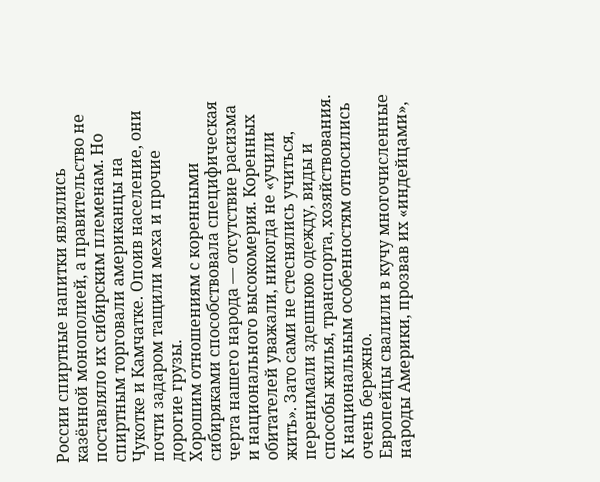России спиртные напитки являлись казённой монополией, а правительство не поставляло их сибирским племенам. Но спиртным торговали американцы на Чукотке и Камчатке. Опоив население, они почти задаром тащили меха и прочие дорогие грузы.
Хорошим отношениям с коренными сибиряками способствовала специфическая черта нашего народа — отсутствие расизма и национального высокомерия. Коренных обитателей уважали, никогда не «учили жить». Зато сами не стеснялись учиться, перенимали здешнюю одежду, виды и способы жилья, транспорта, хозяйствования. К национальным особенностям относились очень бережно.
Европейцы свалили в кучу многочисленные народы Америки, прозвав их «индейцами»,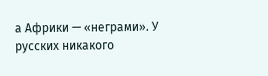а Африки — «неграми». У русских никакого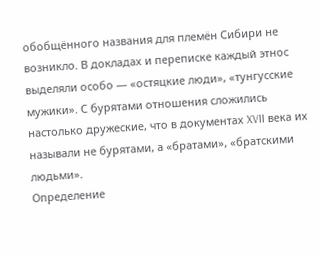обобщённого названия для племён Сибири не возникло. В докладах и переписке каждый этнос выделяли особо — «остяцкие люди», «тунгусские мужики». С бурятами отношения сложились настолько дружеские, что в документах XVII века их называли не бурятами, а «братами», «братскими людьми».
Определение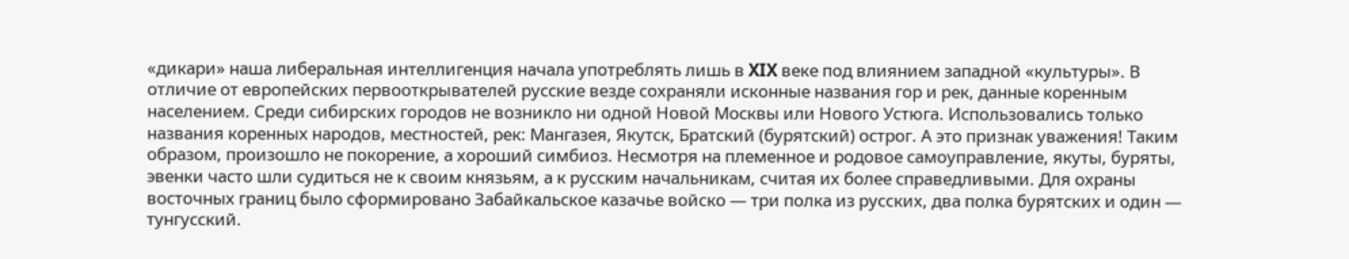«дикари» наша либеральная интеллигенция начала употреблять лишь в XIX веке под влиянием западной «культуры». В отличие от европейских первооткрывателей русские везде сохраняли исконные названия гор и рек, данные коренным населением. Среди сибирских городов не возникло ни одной Новой Москвы или Нового Устюга. Использовались только названия коренных народов, местностей, рек: Мангазея, Якутск, Братский (бурятский) острог. А это признак уважения! Таким образом, произошло не покорение, а хороший симбиоз. Несмотря на племенное и родовое самоуправление, якуты, буряты, эвенки часто шли судиться не к своим князьям, а к русским начальникам, считая их более справедливыми. Для охраны восточных границ было сформировано Забайкальское казачье войско — три полка из русских, два полка бурятских и один — тунгусский.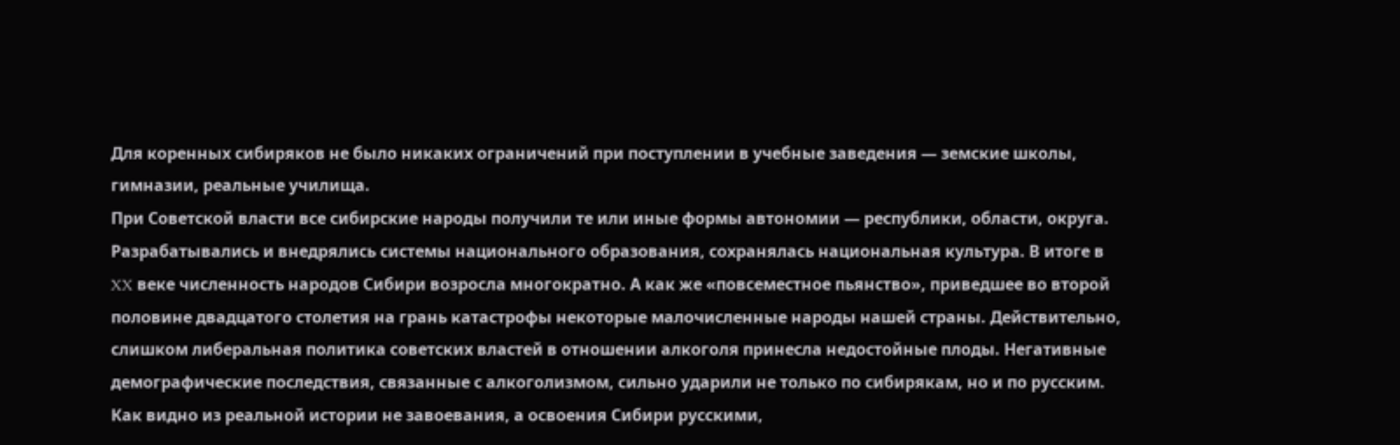Для коренных сибиряков не было никаких ограничений при поступлении в учебные заведения — земские школы, гимназии, реальные училища.
При Советской власти все сибирские народы получили те или иные формы автономии — республики, области, округа. Разрабатывались и внедрялись системы национального образования, сохранялась национальная культура. В итоге в XX веке численность народов Сибири возросла многократно. А как же «повсеместное пьянство», приведшее во второй половине двадцатого столетия на грань катастрофы некоторые малочисленные народы нашей страны. Действительно, слишком либеральная политика советских властей в отношении алкоголя принесла недостойные плоды. Негативные демографические последствия, связанные с алкоголизмом, сильно ударили не только по сибирякам, но и по русским.
Как видно из реальной истории не завоевания, а освоения Сибири русскими,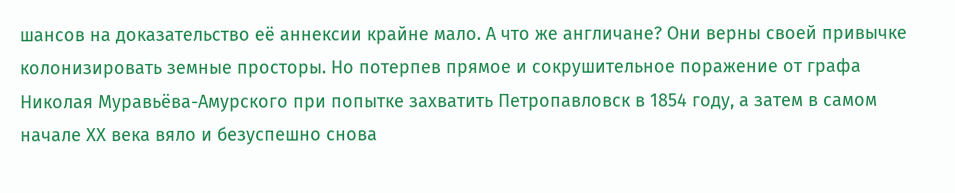шансов на доказательство её аннексии крайне мало. А что же англичане? Они верны своей привычке колонизировать земные просторы. Но потерпев прямое и сокрушительное поражение от графа Николая Муравьёва-Амурского при попытке захватить Петропавловск в 1854 году, а затем в самом начале ХХ века вяло и безуспешно снова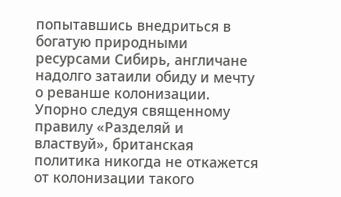попытавшись внедриться в богатую природными ресурсами Сибирь, англичане надолго затаили обиду и мечту о реванше колонизации. Упорно следуя священному правилу «Разделяй и властвуй», британская политика никогда не откажется от колонизации такого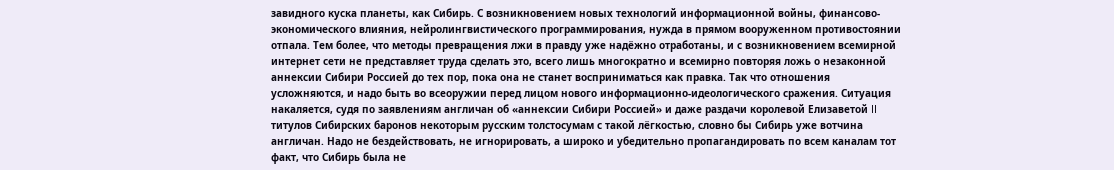завидного куска планеты, как Сибирь. С возникновением новых технологий информационной войны, финансово-экономического влияния, нейролингвистического программирования, нужда в прямом вооруженном противостоянии отпала. Тем более, что методы превращения лжи в правду уже надёжно отработаны, и с возникновением всемирной интернет сети не представляет труда сделать это, всего лишь многократно и всемирно повторяя ложь о незаконной аннексии Сибири Россией до тех пор, пока она не станет восприниматься как правка. Так что отношения усложняются, и надо быть во всеоружии перед лицом нового информационно-идеологического сражения. Ситуация накаляется, судя по заявлениям англичан об «аннексии Сибири Россией» и даже раздачи королевой Елизаветой II титулов Сибирских баронов некоторым русским толстосумам с такой лёгкостью, словно бы Сибирь уже вотчина англичан. Надо не бездействовать, не игнорировать, а широко и убедительно пропагандировать по всем каналам тот факт, что Сибирь была не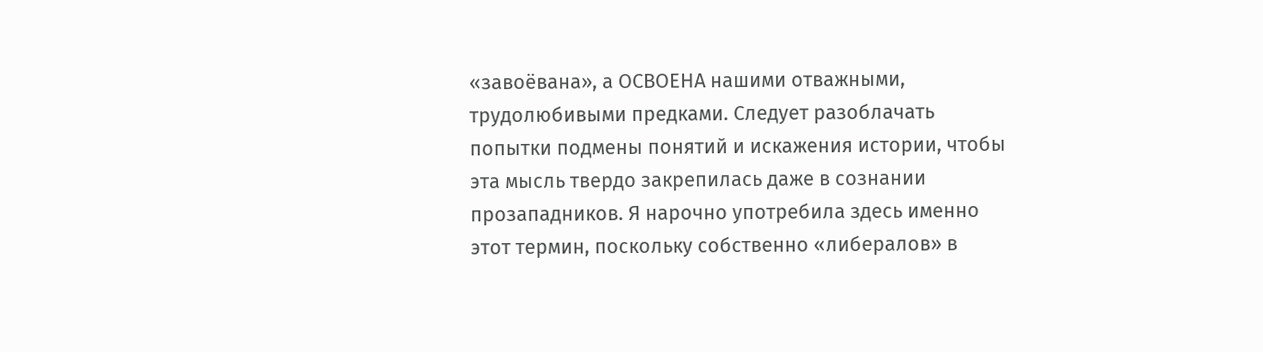«завоёвана», а ОСВОЕНА нашими отважными, трудолюбивыми предками. Следует разоблачать попытки подмены понятий и искажения истории, чтобы эта мысль твердо закрепилась даже в сознании прозападников. Я нарочно употребила здесь именно этот термин, поскольку собственно «либералов» в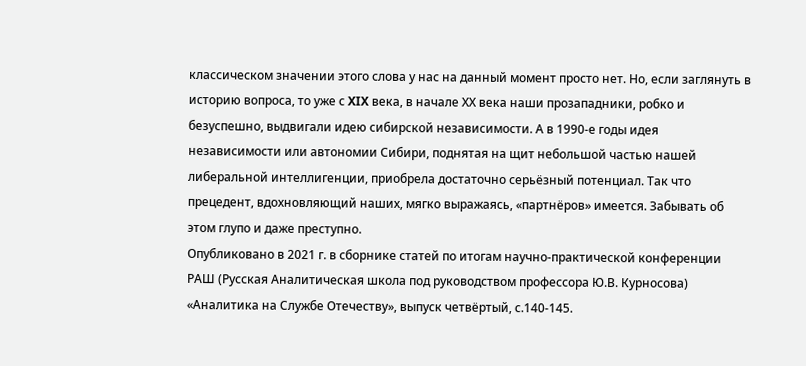классическом значении этого слова у нас на данный момент просто нет. Но, если заглянуть в историю вопроса, то уже с XIX века, в начале ХХ века наши прозападники, робко и безуспешно, выдвигали идею сибирской независимости. А в 1990-е годы идея независимости или автономии Сибири, поднятая на щит небольшой частью нашей либеральной интеллигенции, приобрела достаточно серьёзный потенциал. Так что прецедент, вдохновляющий наших, мягко выражаясь, «партнёров» имеется. Забывать об этом глупо и даже преступно.
Опубликовано в 2021 г. в сборнике статей по итогам научно-практической конференции РАШ (Русская Аналитическая школа под руководством профессора Ю.В. Курносова) «Аналитика на Службе Отечеству», выпуск четвёртый, с.140-145.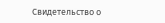Свидетельство о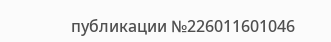публикации №226011601046